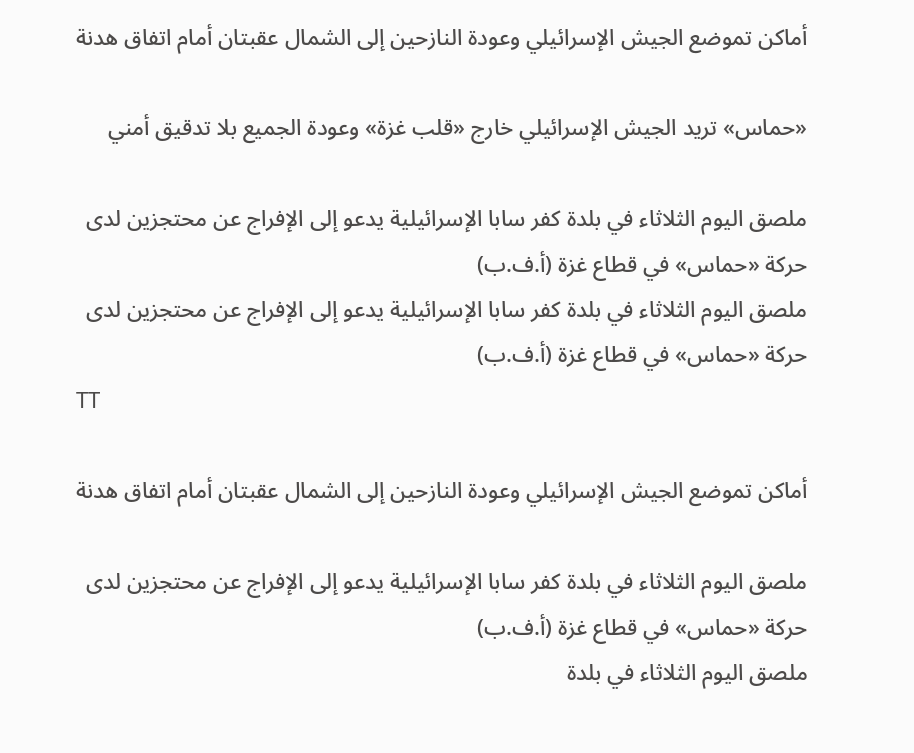أماكن تموضع الجيش الإسرائيلي وعودة النازحين إلى الشمال عقبتان أمام اتفاق هدنة

«حماس» تريد الجيش الإسرائيلي خارج «قلب غزة» وعودة الجميع بلا تدقيق أمني

ملصق اليوم الثلاثاء في بلدة كفر سابا الإسرائيلية يدعو إلى الإفراج عن محتجزين لدى حركة «حماس» في قطاع غزة (أ.ف.ب)
ملصق اليوم الثلاثاء في بلدة كفر سابا الإسرائيلية يدعو إلى الإفراج عن محتجزين لدى حركة «حماس» في قطاع غزة (أ.ف.ب)
TT

أماكن تموضع الجيش الإسرائيلي وعودة النازحين إلى الشمال عقبتان أمام اتفاق هدنة

ملصق اليوم الثلاثاء في بلدة كفر سابا الإسرائيلية يدعو إلى الإفراج عن محتجزين لدى حركة «حماس» في قطاع غزة (أ.ف.ب)
ملصق اليوم الثلاثاء في بلدة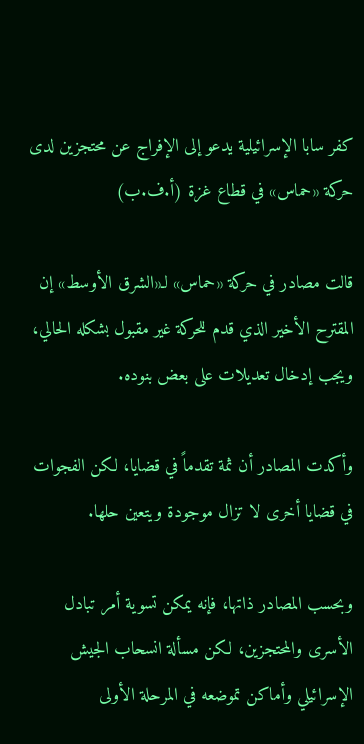كفر سابا الإسرائيلية يدعو إلى الإفراج عن محتجزين لدى حركة «حماس» في قطاع غزة (أ.ف.ب)

قالت مصادر في حركة «حماس» لـ«الشرق الأوسط» إن المقترح الأخير الذي قدم للحركة غير مقبول بشكله الحالي، ويجب إدخال تعديلات على بعض بنوده.

وأكدت المصادر أن ثمة تقدماً في قضايا، لكن الفجوات في قضايا أخرى لا تزال موجودة ويتعين حلها.

وبحسب المصادر ذاتها، فإنه يمكن تسوية أمر تبادل الأسرى والمحتجزين، لكن مسألة انسحاب الجيش الإسرائيلي وأماكن تموضعه في المرحلة الأولى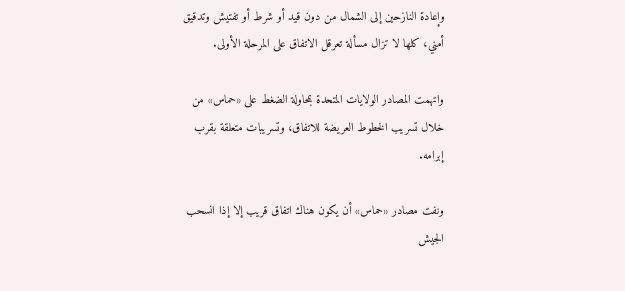وإعادة النازحين إلى الشمال من دون قيد أو شرط أو تفتيش وتدقيق أمني، كلها لا تزال مسألة تعرقل الاتفاق على المرحلة الأولى.

واتهمت المصادر الولايات المتحدة بمحاولة الضغط على «حماس» من خلال تسريب الخطوط العريضة للاتفاق، وتسريبات متعلقة بقرب إبرامه.

ونفت مصادر «حماس» أن يكون هناك اتفاق قريب إلا إذا انسحب الجيش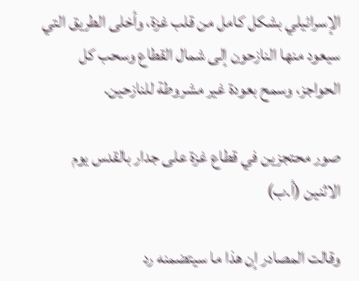الإسرائيلي بشكل كامل من قلب غزة، وأخلى الطريق التي سيعود منها النازحون إلى شمال القطاع وسحب كل الحواجز، وسمح بعودة غير مشروطة للنازحين.

صور محتجزين في قطاع غزة على جدار بالقدس يوم الاثنين (أ.ب)

وقالت المصادر إن هذا ما سيتضمنه رد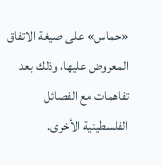«حماس» على صيغة الاتفاق المعروض عليها، وذلك بعد تفاهمات مع الفصائل الفلسطينية الأخرى.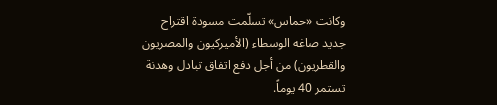وكانت «حماس» تسلّمت مسودة اقتراح جديد صاغه الوسطاء (الأميركيون والمصريون والقطريون) من أجل دفع اتفاق تبادل وهدنة تستمر 40 يوماً.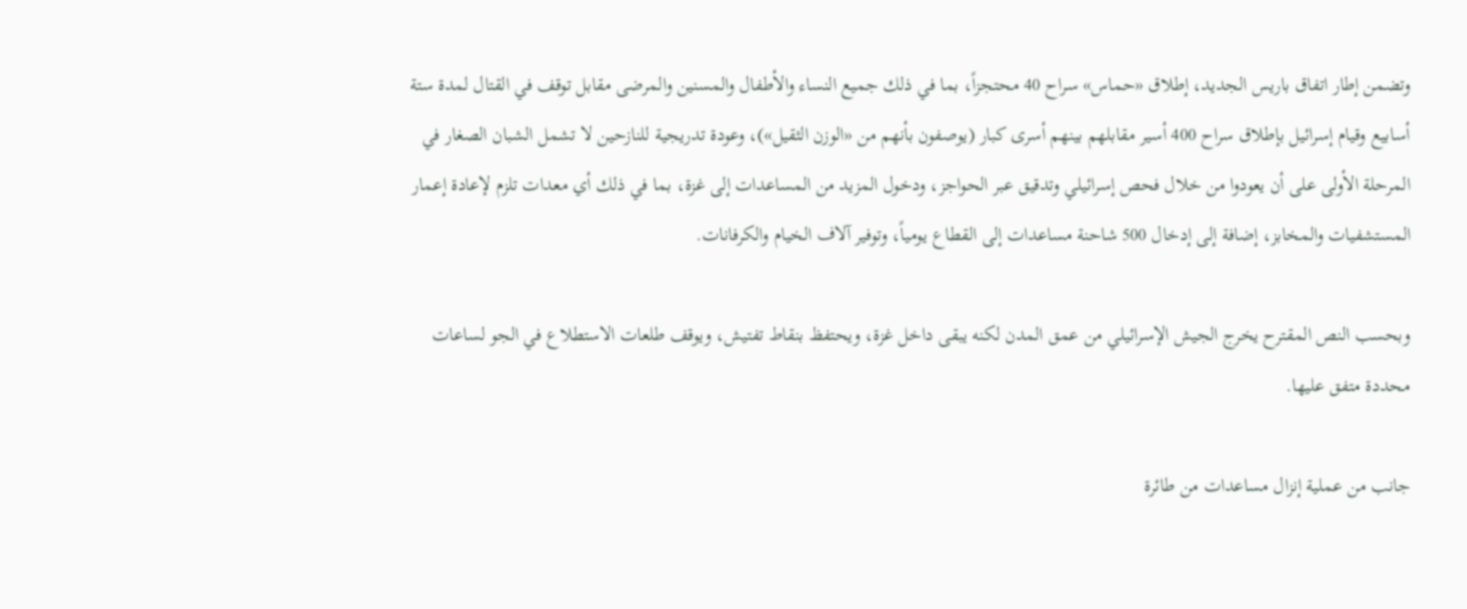وتضمن إطار اتفاق باريس الجديد، إطلاق «حماس» سراح 40 محتجزاً، بما في ذلك جميع النساء والأطفال والمسنين والمرضى مقابل توقف في القتال لمدة ستة أسابيع وقيام إسرائيل بإطلاق سراح 400 أسير مقابلهم بينهم أسرى كبار (يوصفون بأنهم من «الوزن الثقيل»)، وعودة تدريجية للنازحين لا تشمل الشبان الصغار في المرحلة الأولى على أن يعودوا من خلال فحص إسرائيلي وتدقيق عبر الحواجز، ودخول المزيد من المساعدات إلى غزة، بما في ذلك أي معدات تلزم لإعادة إعمار المستشفيات والمخابز، إضافة إلى إدخال 500 شاحنة مساعدات إلى القطاع يومياً، وتوفير آلاف الخيام والكرفانات.

وبحسب النص المقترح يخرج الجيش الإسرائيلي من عمق المدن لكنه يبقى داخل غزة، ويحتفظ بنقاط تفتيش، ويوقف طلعات الاستطلاع في الجو لساعات محددة متفق عليها.

جانب من عملية إنزال مساعدات من طائرة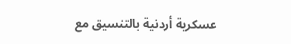عسكرية أردنية بالتنسيق مع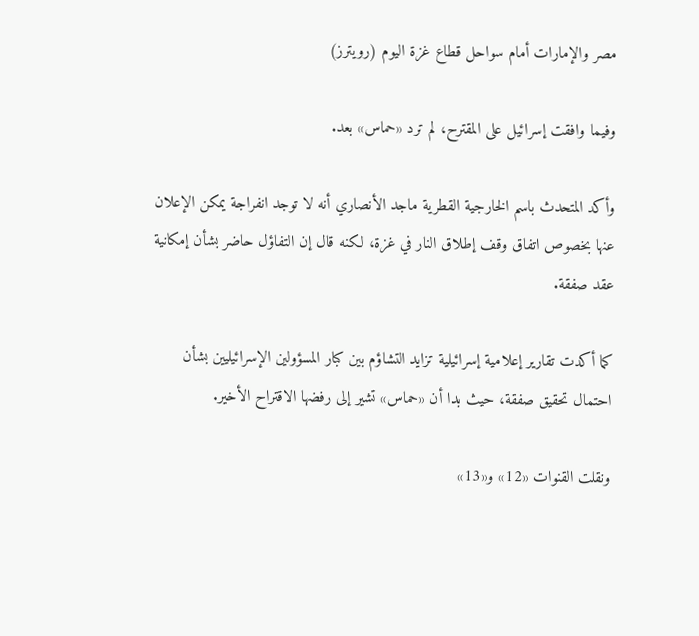مصر والإمارات أمام سواحل قطاع غزة اليوم (رويترز)

وفيما وافقت إسرائيل على المقترح، لم ترد «حماس» بعد.

وأكد المتحدث باسم الخارجية القطرية ماجد الأنصاري أنه لا توجد انفراجة يمكن الإعلان عنها بخصوص اتفاق وقف إطلاق النار في غزة، لكنه قال إن التفاؤل حاضر بشأن إمكانية عقد صفقة.

كما أكدت تقارير إعلامية إسرائيلية تزايد التشاؤم بين كبار المسؤولين الإسرائيليين بشأن احتمال تحقيق صفقة، حيث بدا أن «حماس» تشير إلى رفضها الاقتراح الأخير.

ونقلت القنوات «12» و«13»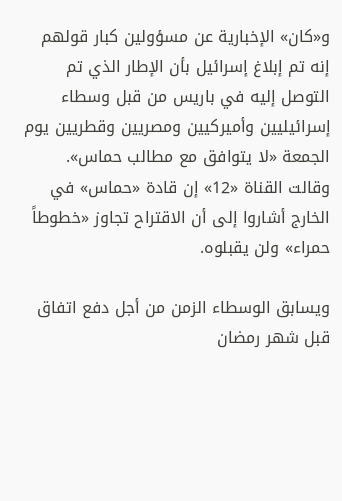و«كان» الإخبارية عن مسؤولين كبار قولهم إنه تم إبلاغ إسرائيل بأن الإطار الذي تم التوصل إليه في باريس من قبل وسطاء إسرائيليين وأميركيين ومصريين وقطريين يوم الجمعة «لا يتوافق مع مطالب حماس». وقالت القناة «12» إن قادة «حماس» في الخارج أشاروا إلى أن الاقتراح تجاوز «خطوطاً حمراء» ولن يقبلوه.

ويسابق الوسطاء الزمن من أجل دفع اتفاق قبل شهر رمضان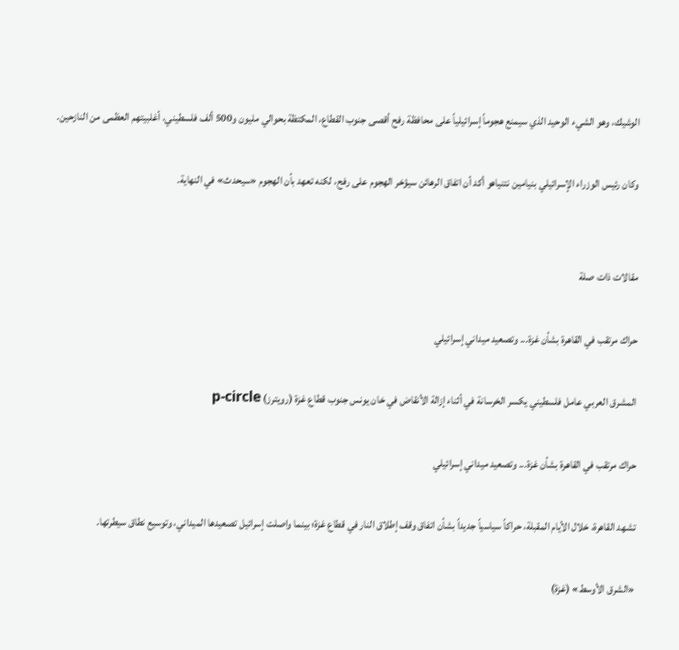الوشيك، وهو الشيء الوحيد الذي سيمنع هجوماً إسرائيلياً على محافظة رفح أقصى جنوب القطاع، المكتظة بحوالي مليون و500 ألف فلسطيني، أغلبيتهم العظمى من النازحين.

وكان رئيس الوزراء الإسرائيلي بنيامين نتنياهو أكد أن اتفاق الرهائن سيؤخر الهجوم على رفح، لكنه تعهد بأن الهجوم «سيحدث» في النهاية.


مقالات ذات صلة

حراك مرتقب في القاهرة بشأن غزة... وتصعيد ميداني إسرائيلي

المشرق العربي عامل فلسطيني يكسر الخرسانة في أثناء إزالة الأنقاض في خان يونس جنوب قطاع غزة (رويترز) p-circle

حراك مرتقب في القاهرة بشأن غزة... وتصعيد ميداني إسرائيلي

تشهد القاهرة، خلال الأيام المقبلة، حراكاً سياسياً جديداً بشأن اتفاق وقف إطلاق النار في قطاع غزة؛ بينما واصلت إسرائيل تصعيدها الميداني، وتوسيع نطاق سيطرتها.

«الشرق الأوسط» (غزة)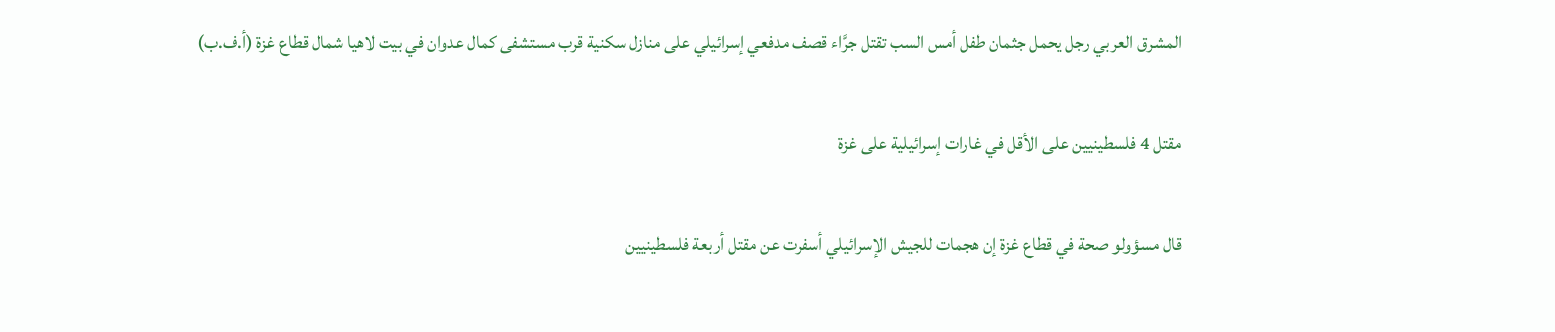المشرق العربي رجل يحمل جثمان طفل أمس السب تقتل جرَّاء قصف مدفعي إسرائيلي على منازل سكنية قرب مستشفى كمال عدوان في بيت لاهيا شمال قطاع غزة (أ.ف.ب)

مقتل 4 فلسطينيين على الأقل في غارات إسرائيلية على غزة

قال مسؤولو صحة في قطاع غزة إن هجمات للجيش الإسرائيلي أسفرت عن مقتل أربعة فلسطينيين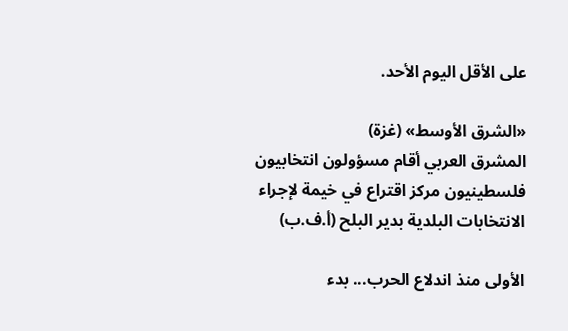على الأقل اليوم الأحد.

«الشرق الأوسط» (غزة)
المشرق العربي أقام مسؤولون انتخابيون فلسطينيون مركز اقتراع في خيمة لإجراء الانتخابات البلدية بدير البلح (أ.ف.ب)

الأولى منذ اندلاع الحرب... بدء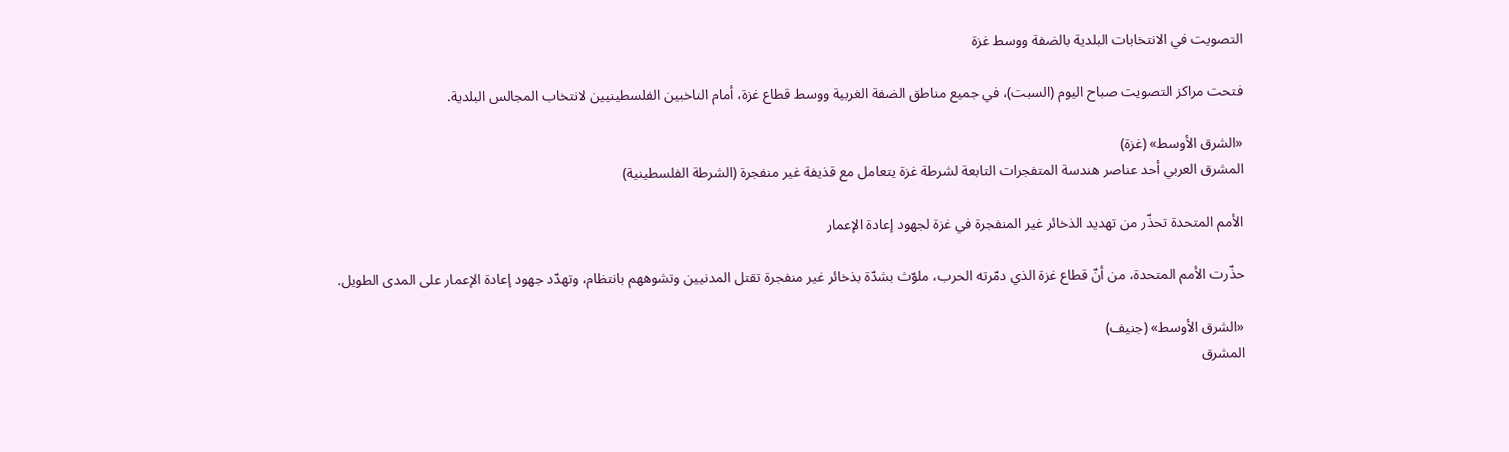التصويت في الانتخابات البلدية بالضفة ووسط غزة

فتحت مراكز التصويت صباح اليوم (السبت)، في جميع مناطق الضفة الغربية ووسط قطاع غزة، أمام الناخبين الفلسطينيين لانتخاب المجالس البلدية.

«الشرق الأوسط» (غزة)
المشرق العربي أحد عناصر هندسة المتفجرات التابعة لشرطة غزة يتعامل مع قذيفة غير منفجرة (الشرطة الفلسطينية)

الأمم المتحدة تحذّر من تهديد الذخائر غير المنفجرة في غزة لجهود إعادة الإعمار

حذّرت الأمم المتحدة، من أنّ قطاع غزة الذي دمّرته الحرب، ملوّث بشدّة بذخائر غير منفجرة تقتل المدنيين وتشوههم بانتظام، وتهدّد جهود إعادة الإعمار على المدى الطويل.

«الشرق الأوسط» (جنيف)
المشرق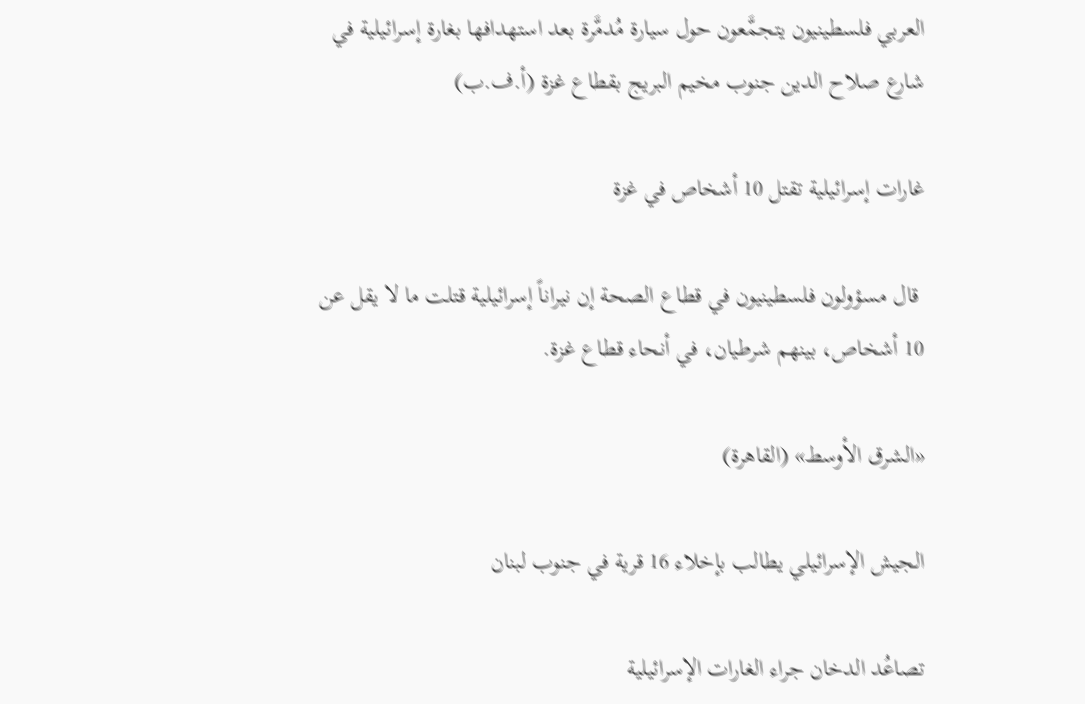العربي فلسطينيون يتجمَّعون حول سيارة مُدمَّرة بعد استهدافها بغارة إسرائيلية في شارع صلاح الدين جنوب مخيم البريج بقطاع غزة (أ.ف.ب)

غارات إسرائيلية تقتل 10 أشخاص في غزة

 قال مسؤولون فلسطينيون في قطاع الصحة إن نيراناً إسرائيلية قتلت ما لا يقل عن 10 أشخاص، بينهم شرطيان، في أنحاء قطاع غزة.

«الشرق الأوسط» (القاهرة)

الجيش الإسرائيلي يطالب بإخلاء 16 قرية في جنوب لبنان

تصاعُد الدخان جراء الغارات الإسرائيلية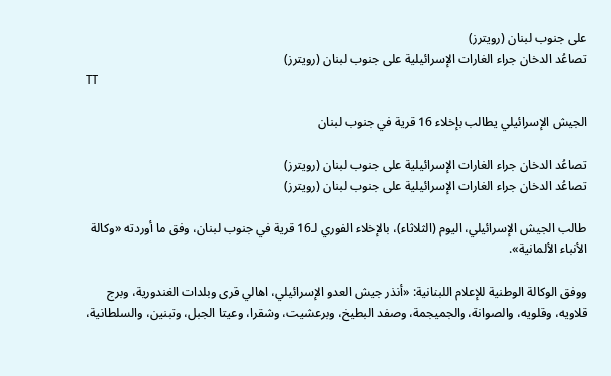على جنوب لبنان (رويترز)
تصاعُد الدخان جراء الغارات الإسرائيلية على جنوب لبنان (رويترز)
TT

الجيش الإسرائيلي يطالب بإخلاء 16 قرية في جنوب لبنان

تصاعُد الدخان جراء الغارات الإسرائيلية على جنوب لبنان (رويترز)
تصاعُد الدخان جراء الغارات الإسرائيلية على جنوب لبنان (رويترز)

طالب الجيش الإسرائيلي، اليوم (الثلاثاء)، بالإخلاء الفوري لـ16 قرية في جنوب لبنان، وفق ما أوردته «وكالة الأنباء الألمانية».

ووفق الوكالة الوطنية للإعلام اللبنانية: «أنذر جيش العدو الإسرائيلي، اهالي قرى وبلدات الغندورية، وبرج قلاويه، وقلويه، والصوانة، والجميجمة، وصفد البطيخ، وبرعشيت، وشقرا، وعيتا الجبل، وتبنين، والسلطانية،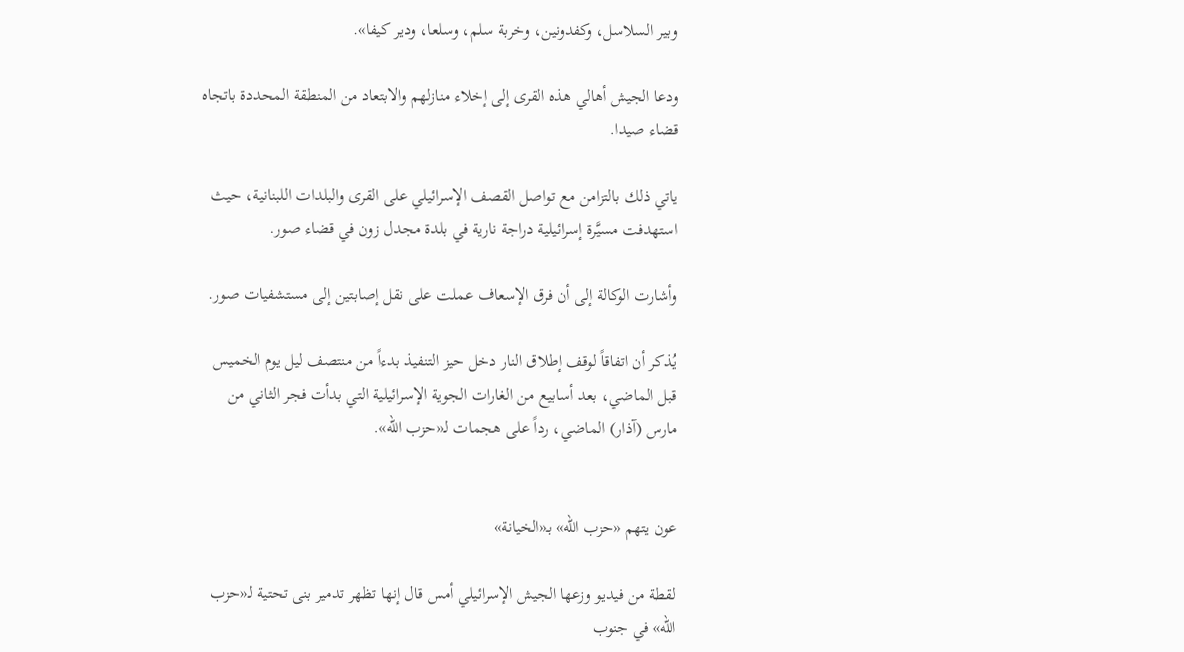وبير السلاسل، وكفدونين، وخربة سلم، وسلعا، ودير كيفا».

ودعا الجيش أهالي هذه القرى إلى إخلاء منازلهم والابتعاد من المنطقة المحددة باتجاه قضاء صيدا.

ياتي ذلك بالتزامن مع تواصل القصف الإسرائيلي على القرى والبلدات اللبنانية، حيث استهدفت مسيَّرة إسرائيلية دراجة نارية في بلدة مجدل زون في قضاء صور.

وأشارت الوكالة إلى أن فرق الإسعاف عملت على نقل إصابتين إلى مستشفيات صور.

يُذكر أن اتفاقاً لوقف إطلاق النار دخل حيز التنفيذ بدءاً من منتصف ليل يوم الخميس قبل الماضي، بعد أسابيع من الغارات الجوية الإسرائيلية التي بدأت فجر الثاني من مارس (آذار) الماضي، رداً على هجمات لـ«حزب الله».


عون يتهم «حزب الله» بـ«الخيانة»

لقطة من فيديو وزعها الجيش الإسرائيلي أمس قال إنها تظهر تدمير بنى تحتية لـ«حزب الله» في جنوب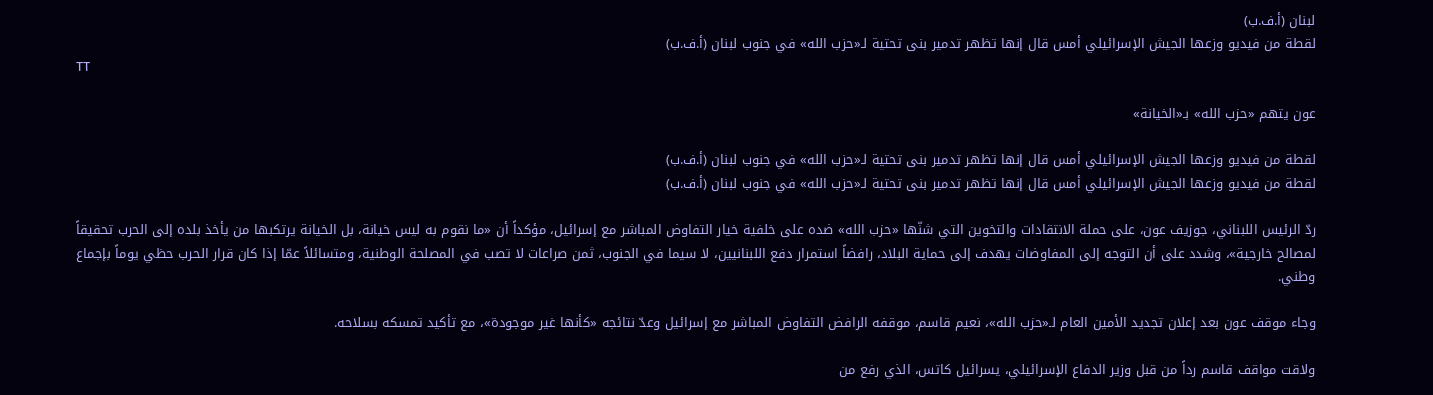لبنان (أ.ف.ب)
لقطة من فيديو وزعها الجيش الإسرائيلي أمس قال إنها تظهر تدمير بنى تحتية لـ«حزب الله» في جنوب لبنان (أ.ف.ب)
TT

عون يتهم «حزب الله» بـ«الخيانة»

لقطة من فيديو وزعها الجيش الإسرائيلي أمس قال إنها تظهر تدمير بنى تحتية لـ«حزب الله» في جنوب لبنان (أ.ف.ب)
لقطة من فيديو وزعها الجيش الإسرائيلي أمس قال إنها تظهر تدمير بنى تحتية لـ«حزب الله» في جنوب لبنان (أ.ف.ب)

ردّ الرئيس اللبناني، جوزيف عون، على حملة الانتقادات والتخوين التي شنّها «حزب الله» ضده على خلفية خيار التفاوض المباشر مع إسرائيل، مؤكداً أن «ما نقوم به ليس خيانة، بل الخيانة يرتكبها من يأخذ بلده إلى الحرب تحقيقاً لمصالح خارجية»، وشدد على أن التوجه إلى المفاوضات يهدف إلى حماية البلاد، رافضاً استمرار دفع اللبنانيين، لا سيما في الجنوب، ثمن صراعات لا تصب في المصلحة الوطنية، ومتسائلاً عمّا إذا كان قرار الحرب حظي يوماً بإجماع وطني.

وجاء موقف عون بعد إعلان تجديد الأمين العام لـ«حزب الله»، نعيم قاسم، موقفه الرافض التفاوض المباشر مع إسرائيل وعدّ نتائجه «كأنها غير موجودة»، مع تأكيد تمسكه بسلاحه.

ولاقت مواقف قاسم رداً من قبل وزير الدفاع الإسرائيلي، يسرائيل كاتس، الذي رفع من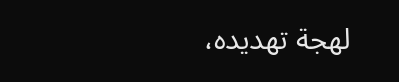لهجة تهديده،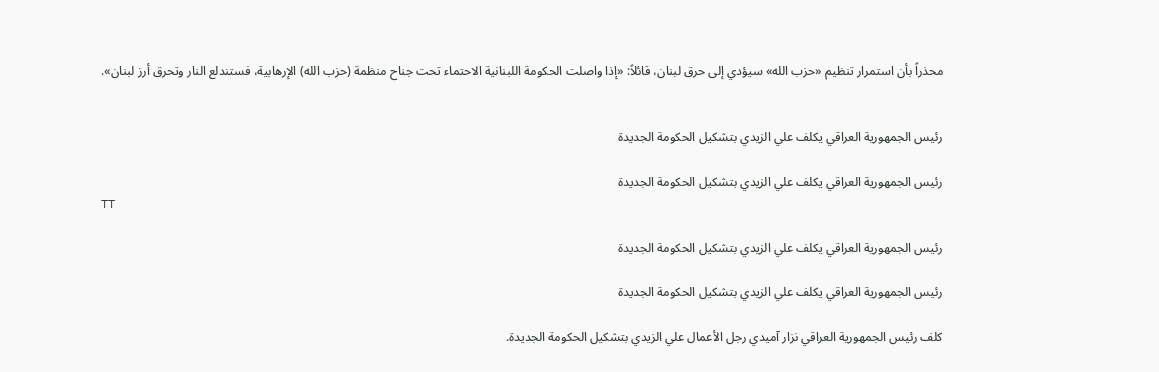محذراً بأن استمرار تنظيم «حزب الله» سيؤدي إلى حرق لبنان، قائلاً: «إذا واصلت الحكومة اللبنانية الاحتماء تحت جناح منظمة (حزب الله) الإرهابية، فستندلع النار وتحرق أرز لبنان».


رئيس الجمهورية العراقي يكلف علي الزيدي بتشكيل الحكومة الجديدة

رئيس الجمهورية العراقي يكلف علي الزيدي بتشكيل الحكومة الجديدة
TT

رئيس الجمهورية العراقي يكلف علي الزيدي بتشكيل الحكومة الجديدة

رئيس الجمهورية العراقي يكلف علي الزيدي بتشكيل الحكومة الجديدة

كلف رئيس الجمهورية العراقي نزار آميدي رجل الأعمال علي الزيدي بتشكيل الحكومة الجديدة.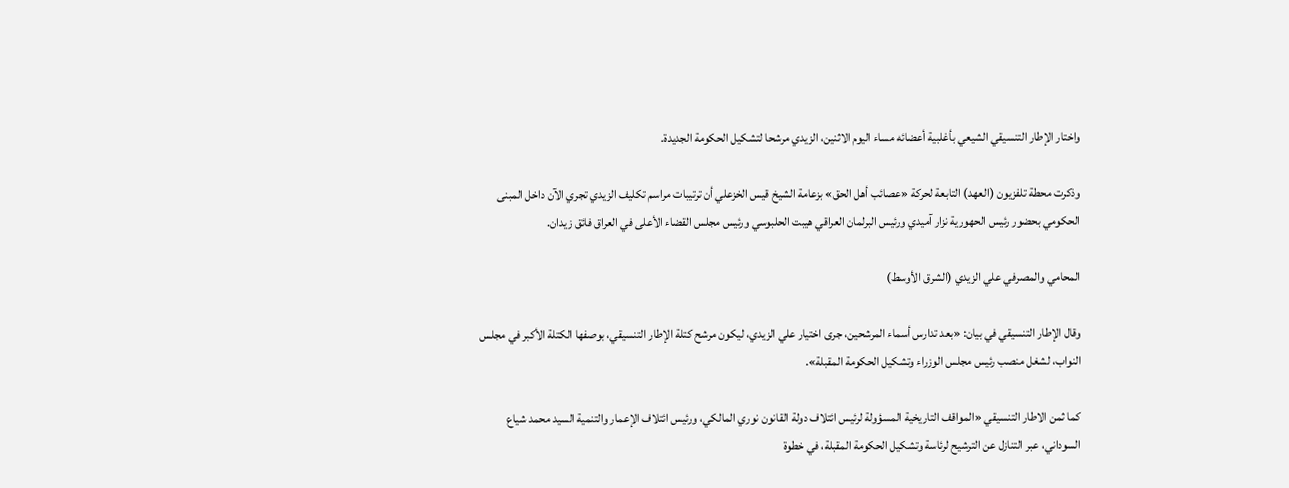واختار الإطار التنسيقي الشيعي بأغلبية أعضائه مساء اليوم الاثنين، الزيدي مرشحا لتشكيل الحكومة الجديدة.

وذكرت محطة تلفزيون (العهد) التابعة لحركة «عصائب أهل الحق» بزعامة الشيخ قيس الخزعلي أن ترتيبات مراسم تكليف الزيدي تجري الآن داخل المبنى الحكومي بحضور رئيس الحهورية نزار آميدي ورئيس البرلمان العراقي هيبت الحلبوسي ورئيس مجلس القضاء الأعلى في العراق فائق زيدان.

المحامي والمصرفي علي الزيدي (الشرق الأوسط)

وقال الإطار التنسيقي في بيان: «بعد تدارس أسماء المرشحين، جرى اختيار علي الزيدي، ليكون مرشح كتلة الإطار التنسيقي، بوصفها الكتلة الأكبر في مجلس النواب، لشغل منصب رئيس مجلس الوزراء وتشكيل الحكومة المقبلة».

كما ثمن الاطار التنسيقي «المواقف التاريخية المسؤولة لرئيس ائتلاف دولة القانون نوري المالكي، ورئيس ائتلاف الإعمار والتنمية السيد محمد شياع السوداني، عبر التنازل عن الترشيح لرئاسة وتشكيل الحكومة المقبلة، في خطوة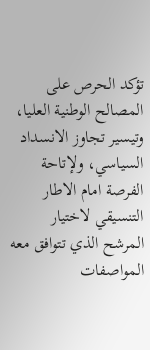تؤكد الحرص على المصالح الوطنية العليا، وتيسير تجاوز الانسداد السياسي، ولإتاحة الفرصة امام الاطار التنسيقي لاختيار المرشح الذي تتوافق معه المواصفات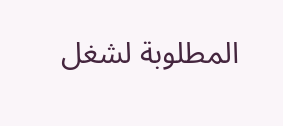المطلوبة لشغل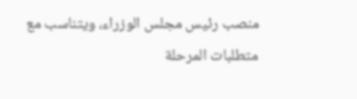منصب رئيس مجلس الوزراء، ويتناسب مع متطلبات المرحلة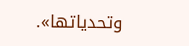وتحدياتها».